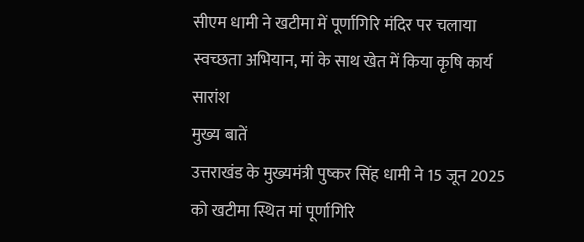सीएम धामी ने खटीमा में पूर्णागिरि मंदिर पर चलाया स्वच्छता अभियान, मां के साथ खेत में किया कृषि कार्य
सारांश
मुख्य बातें
उत्तराखंड के मुख्यमंत्री पुष्कर सिंह धामी ने 15 जून 2025 को खटीमा स्थित मां पूर्णागिरि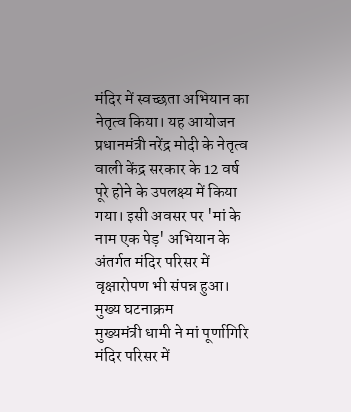मंदिर में स्वच्छता अभियान का नेतृत्व किया। यह आयोजन प्रधानमंत्री नरेंद्र मोदी के नेतृत्व वाली केंद्र सरकार के 12 वर्ष पूरे होने के उपलक्ष्य में किया गया। इसी अवसर पर 'मां के नाम एक पेड़' अभियान के अंतर्गत मंदिर परिसर में वृक्षारोपण भी संपन्न हुआ।
मुख्य घटनाक्रम
मुख्यमंत्री धामी ने मां पूर्णागिरि मंदिर परिसर में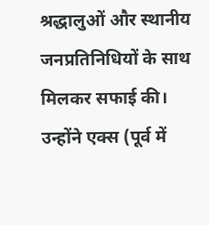श्रद्धालुओं और स्थानीय जनप्रतिनिधियों के साथ मिलकर सफाई की। उन्होंने एक्स (पूर्व में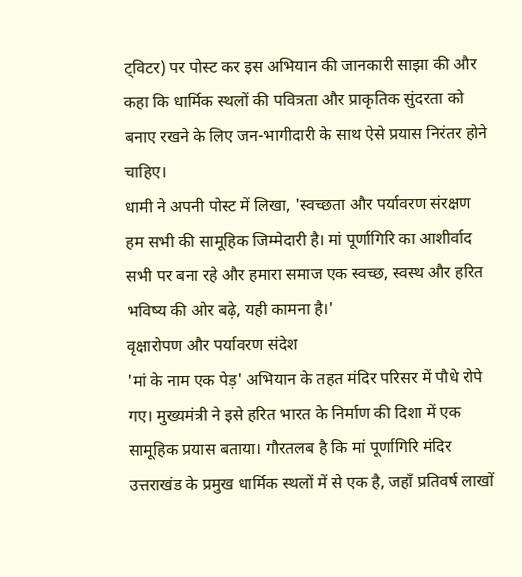ट्विटर) पर पोस्ट कर इस अभियान की जानकारी साझा की और कहा कि धार्मिक स्थलों की पवित्रता और प्राकृतिक सुंदरता को बनाए रखने के लिए जन-भागीदारी के साथ ऐसे प्रयास निरंतर होने चाहिए।
धामी ने अपनी पोस्ट में लिखा, 'स्वच्छता और पर्यावरण संरक्षण हम सभी की सामूहिक जिम्मेदारी है। मां पूर्णागिरि का आशीर्वाद सभी पर बना रहे और हमारा समाज एक स्वच्छ, स्वस्थ और हरित भविष्य की ओर बढ़े, यही कामना है।'
वृक्षारोपण और पर्यावरण संदेश
'मां के नाम एक पेड़' अभियान के तहत मंदिर परिसर में पौधे रोपे गए। मुख्यमंत्री ने इसे हरित भारत के निर्माण की दिशा में एक सामूहिक प्रयास बताया। गौरतलब है कि मां पूर्णागिरि मंदिर उत्तराखंड के प्रमुख धार्मिक स्थलों में से एक है, जहाँ प्रतिवर्ष लाखों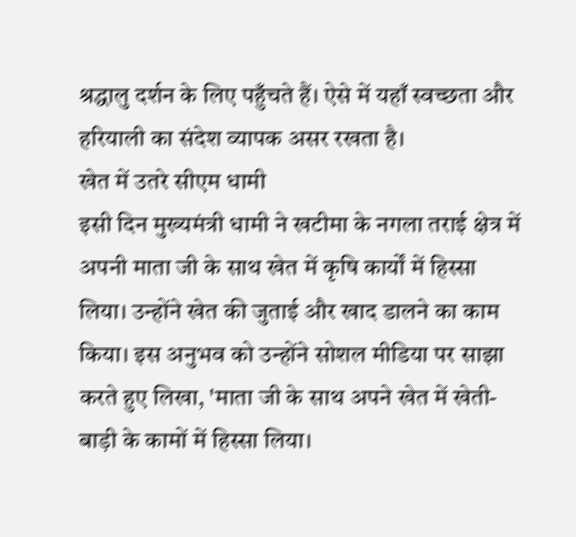श्रद्धालु दर्शन के लिए पहुँचते हैं। ऐसे में यहाँ स्वच्छता और हरियाली का संदेश व्यापक असर रखता है।
खेत में उतरे सीएम धामी
इसी दिन मुख्यमंत्री धामी ने खटीमा के नगला तराई क्षेत्र में अपनी माता जी के साथ खेत में कृषि कार्यों में हिस्सा लिया। उन्होंने खेत की जुताई और खाद डालने का काम किया। इस अनुभव को उन्होंने सोशल मीडिया पर साझा करते हुए लिखा, 'माता जी के साथ अपने खेत में खेती-बाड़ी के कामों में हिस्सा लिया।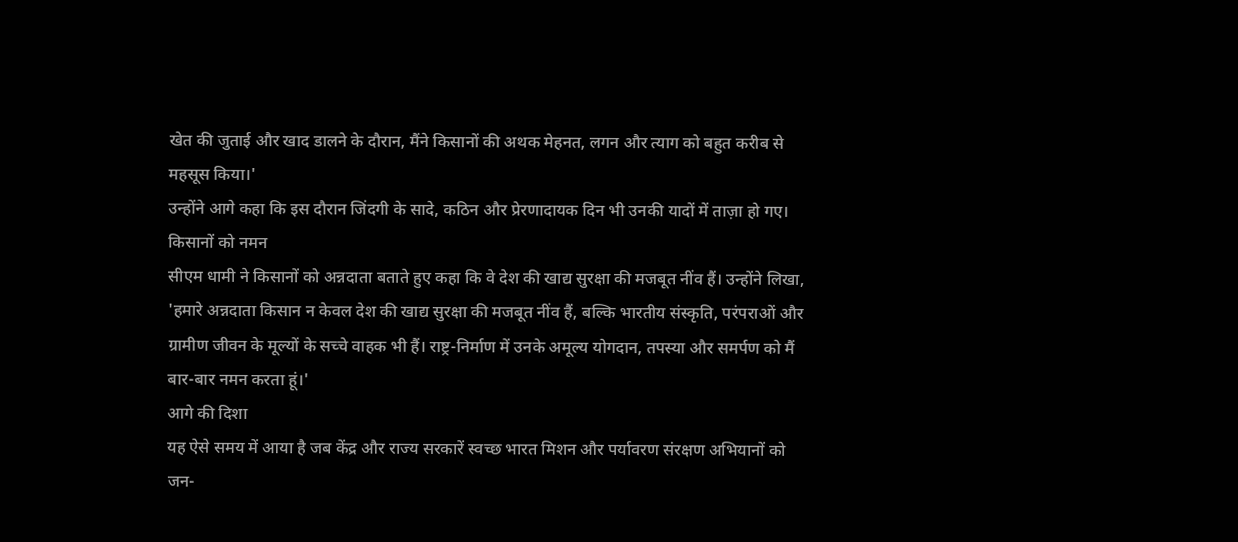खेत की जुताई और खाद डालने के दौरान, मैंने किसानों की अथक मेहनत, लगन और त्याग को बहुत करीब से महसूस किया।'
उन्होंने आगे कहा कि इस दौरान जिंदगी के सादे, कठिन और प्रेरणादायक दिन भी उनकी यादों में ताज़ा हो गए।
किसानों को नमन
सीएम धामी ने किसानों को अन्नदाता बताते हुए कहा कि वे देश की खाद्य सुरक्षा की मजबूत नींव हैं। उन्होंने लिखा, 'हमारे अन्नदाता किसान न केवल देश की खाद्य सुरक्षा की मजबूत नींव हैं, बल्कि भारतीय संस्कृति, परंपराओं और ग्रामीण जीवन के मूल्यों के सच्चे वाहक भी हैं। राष्ट्र-निर्माण में उनके अमूल्य योगदान, तपस्या और समर्पण को मैं बार-बार नमन करता हूं।'
आगे की दिशा
यह ऐसे समय में आया है जब केंद्र और राज्य सरकारें स्वच्छ भारत मिशन और पर्यावरण संरक्षण अभियानों को जन-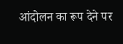आंदोलन का रूप देने पर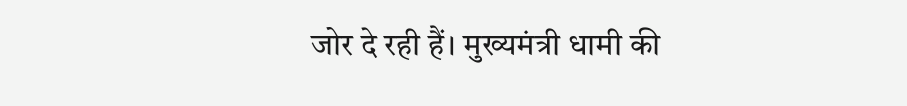जोर दे रही हैं। मुख्यमंत्री धामी की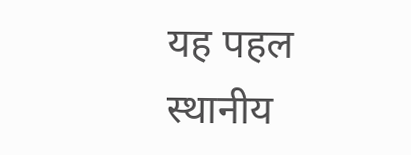यह पहल स्थानीय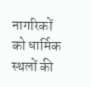नागरिकों को धार्मिक स्थलों की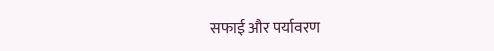सफाई और पर्यावरण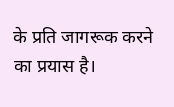के प्रति जागरूक करने का प्रयास है।